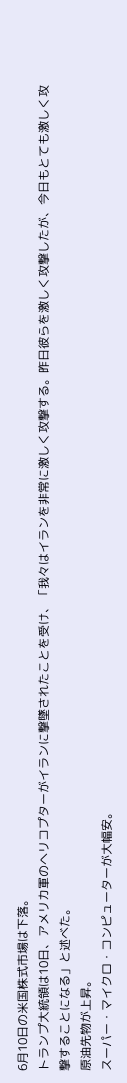6月10日の米国株式市場は下落。
トランプ大統領は10日、アメリカ軍のヘリコプターがイランに撃墜されたことを受け、「我々はイランを非常に激しく攻撃する。昨日彼らを激しく攻撃したが、今日もとても激しく攻撃することになる」と述べた。
原油先物が上昇。
スーパー・マイクロ・コンピューターが大幅安。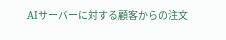AIサーバーに対する顧客からの注文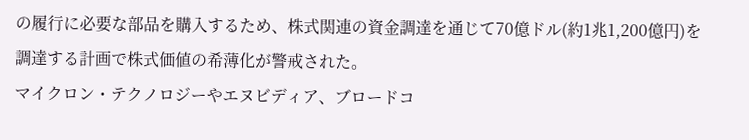の履行に必要な部品を購入するため、株式関連の資金調達を通じて70億ドル(約1兆1,200億円)を調達する計画で株式価値の希薄化が警戒された。
マイクロン・テクノロジーやエヌビディア、ブロードコ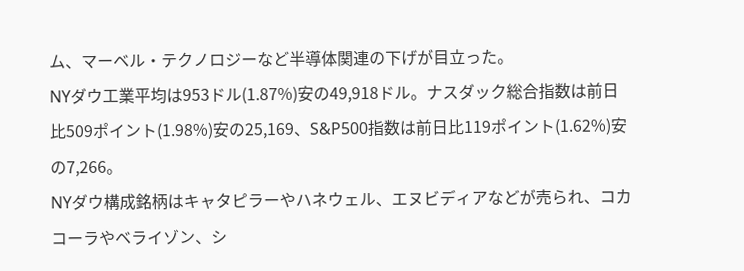ム、マーベル・テクノロジーなど半導体関連の下げが目立った。
NYダウ工業平均は953ドル(1.87%)安の49,918ドル。ナスダック総合指数は前日比509ポイント(1.98%)安の25,169、S&P500指数は前日比119ポイント(1.62%)安の7,266。
NYダウ構成銘柄はキャタピラーやハネウェル、エヌビディアなどが売られ、コカコーラやベライゾン、シ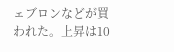ェブロンなどが買われた。上昇は10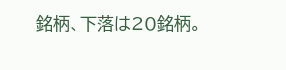銘柄、下落は20銘柄。